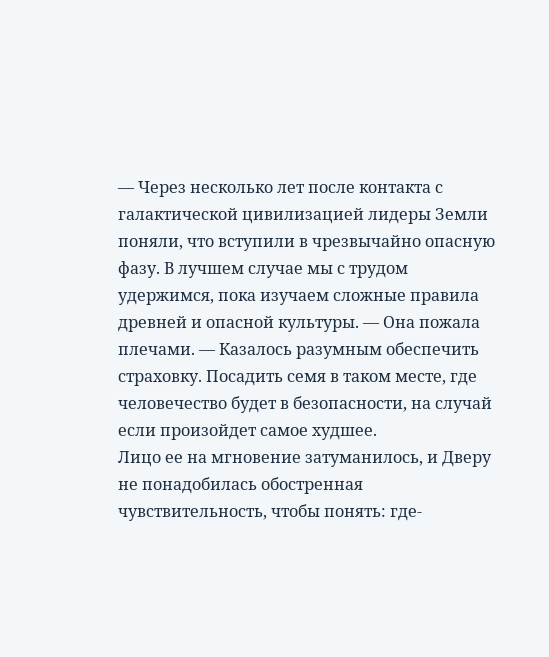— Через несколько лет после контакта с галактической цивилизацией лидеры Земли поняли, что вступили в чрезвычайно опасную фазу. В лучшем случае мы с трудом удержимся, пока изучаем сложные правила древней и опасной культуры. — Она пожала плечами. — Казалось разумным обеспечить страховку. Посадить семя в таком месте, где человечество будет в безопасности, на случай если произойдет самое худшее.
Лицо ее на мгновение затуманилось, и Дверу не понадобилась обостренная чувствительность, чтобы понять: где-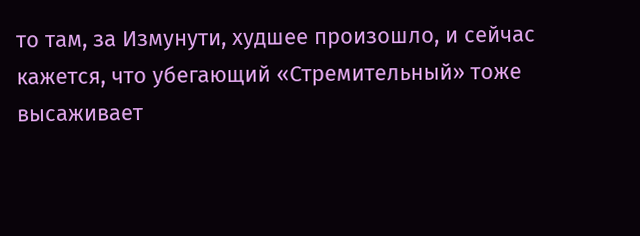то там, за Измунути, худшее произошло, и сейчас кажется, что убегающий «Стремительный» тоже высаживает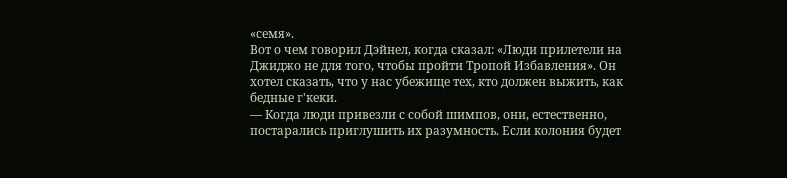«семя».
Вот о чем говорил Дэйнел, когда сказал: «Люди прилетели на Джиджо не для того, чтобы пройти Тропой Избавления». Он хотел сказать, что у нас убежище тех, кто должен выжить, как бедные г'кеки.
— Когда люди привезли с собой шимпов, они, естественно, постарались приглушить их разумность. Если колония будет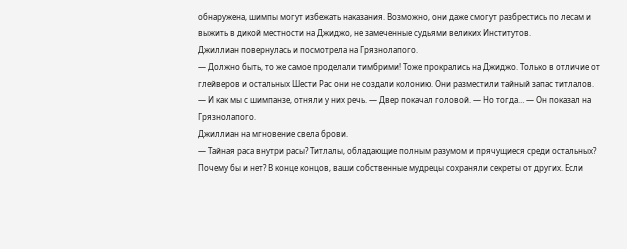обнаружена, шимпы могут избежать наказания. Возможно, они даже смогут разбрестись по лесам и выжить в дикой местности на Джиджо, не замеченные судьями великих Институтов.
Джиллиан повернулась и посмотрела на Грязнолапого.
— Должно быть, то же самое проделали тимбрими! Тоже прокрались на Джиджо. Только в отличие от глейверов и остальных Шести Рас они не создали колонию. Они разместили тайный запас титлалов.
— И как мы с шимпанзе, отняли у них речь. — Двер покачал головой. — Но тогда… — Он показал на Грязнолапого.
Джиллиан на мгновение свела брови.
— Тайная раса внутри расы? Титлалы, обладающие полным разумом и прячущиеся среди остальных? Почему бы и нет? В конце концов, ваши собственные мудрецы сохраняли секреты от других. Если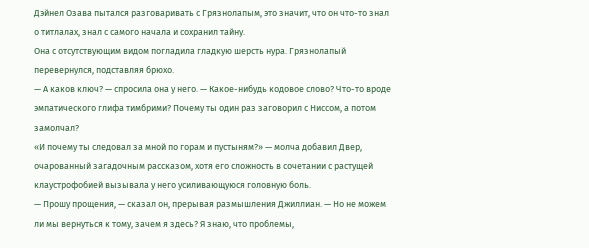Дэйнел Озава пытался разговаривать с Грязнолапым, это значит, что он что-то знал о титлалах, знал с самого начала и сохранил тайну.
Она с отсутствующим видом погладила гладкую шерсть нура. Грязнолапый перевернулся, подставляя брюхо.
— А каков ключ? — спросила она у него. — Какое-нибудь кодовое слово? Что-то вроде эмпатического глифа тимбрими? Почему ты один раз заговорил с Ниссом, а потом замолчал?
«И почему ты следовал за мной по горам и пустыням?» — молча добавил Двер, очарованный загадочным рассказом, хотя его сложность в сочетании с растущей клаустрофобией вызывала у него усиливающуюся головную боль.
— Прошу прощения, — сказал он, прерывая размышления Джиллиан. — Но не можем ли мы вернуться к тому, зачем я здесь? Я знаю, что проблемы,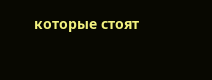которые стоят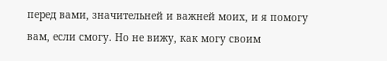перед вами, значительней и важней моих, и я помогу вам, если смогу. Но не вижу, как могу своим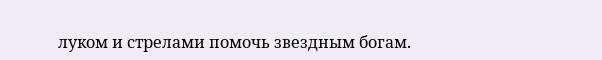луком и стрелами помочь звездным богам.